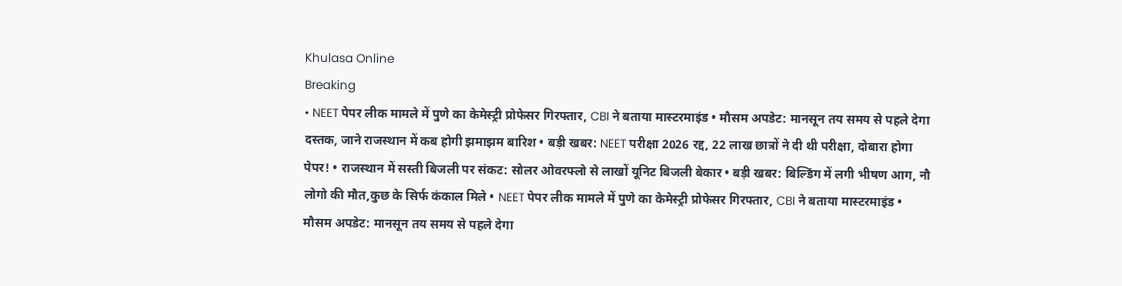Khulasa Online
Breaking
• NEET पेपर लीक मामले में पुणे का केमेस्ट्री प्रोफेसर गिरफ्तार, CBI ने बताया मास्टरमाइंड • मौसम अपडेट: मानसून तय समय से पहले देगा दस्तक, जाने राजस्थान में कब होगी झमाझम बारिश • बड़ी खबर: NEET परीक्षा 2026 रद्द, 22 लाख छात्रों ने दी थी परीक्षा, दोबारा होगा पेपर! • राजस्थान में सस्ती बिजली पर संकट: सोलर ओवरफ्लो से लाखों यूनिट बिजली बेकार • बड़ी खबर: बिल्डिंग में लगी भीषण आग, नौ लोगो की मौत,कुछ के सिर्फ कंकाल मिले • NEET पेपर लीक मामले में पुणे का केमेस्ट्री प्रोफेसर गिरफ्तार, CBI ने बताया मास्टरमाइंड • मौसम अपडेट: मानसून तय समय से पहले देगा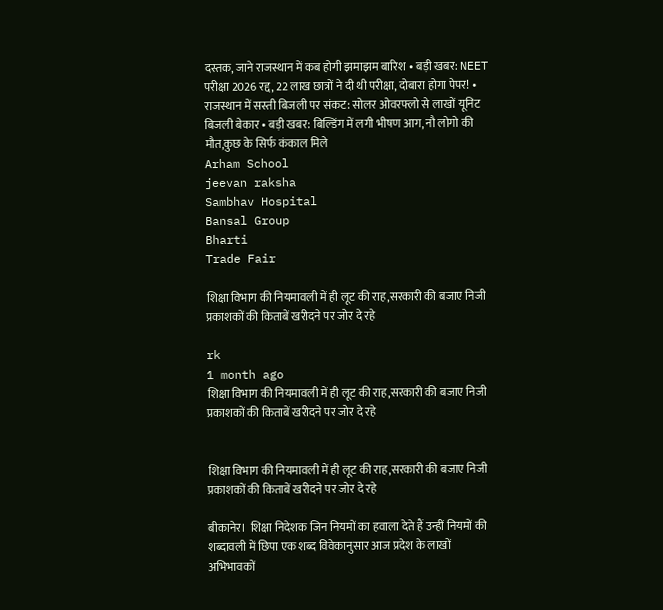दस्तक, जाने राजस्थान में कब होगी झमाझम बारिश • बड़ी खबर: NEET परीक्षा 2026 रद्द, 22 लाख छात्रों ने दी थी परीक्षा, दोबारा होगा पेपर! • राजस्थान में सस्ती बिजली पर संकट: सोलर ओवरफ्लो से लाखों यूनिट बिजली बेकार • बड़ी खबर: बिल्डिंग में लगी भीषण आग, नौ लोगो की मौत,कुछ के सिर्फ कंकाल मिले
Arham School
jeevan raksha
Sambhav Hospital
Bansal Group
Bharti
Trade Fair

शिक्षा विभाग की नियमावली में ही लूट की राह,सरकारी की बजाए निजी प्रकाशकों की किताबें खरीदने पर जोर दे रहे

rk
1 month ago
शिक्षा विभाग की नियमावली में ही लूट की राह,सरकारी की बजाए निजी प्रकाशकों की किताबें खरीदने पर जोर दे रहे


शिक्षा विभाग की नियमावली में ही लूट की राह,सरकारी की बजाए निजी प्रकाशकों की किताबें खरीदने पर जोर दे रहे

बीकानेर।  शिक्षा निदेशक जिन नियमों का हवाला देते हैं उन्हीं नियमों की शब्दावली में छिपा एक शब्द विवेकानुसार आज प्रदेश के लाखों अभिभावकों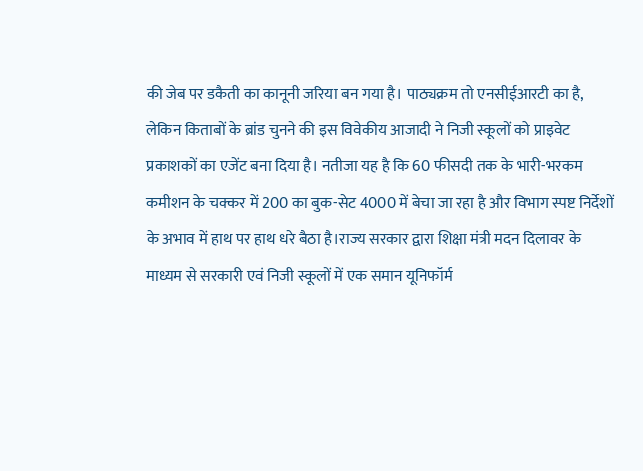की जेब पर डकैती का कानूनी जरिया बन गया है। पाठ्यक्रम तो एनसीईआरटी का है, लेकिन किताबों के ब्रांड चुनने की इस विवेकीय आजादी ने निजी स्कूलों को प्राइवेट प्रकाशकों का एजेंट बना दिया है। नतीजा यह है कि 60 फीसदी तक के भारी-भरकम कमीशन के चक्कर में 200 का बुक-सेट 4000 में बेचा जा रहा है और विभाग स्पष्ट निर्देशों के अभाव में हाथ पर हाथ धरे बैठा है।राज्य सरकार द्वारा शिक्षा मंत्री मदन दिलावर के माध्यम से सरकारी एवं निजी स्कूलों में एक समान यूनिफॉर्म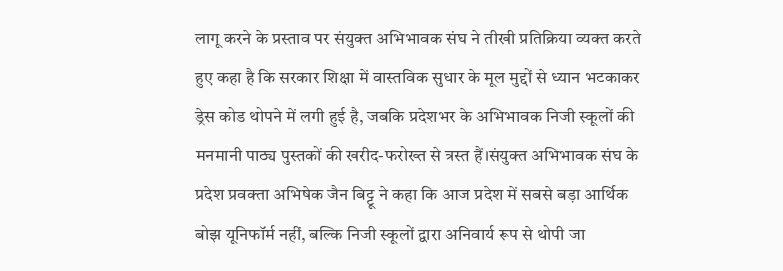लागू करने के प्रस्ताव पर संयुक्त अभिभावक संघ ने तीखी प्रतिक्रिया व्यक्त करते हुए कहा है कि सरकार शिक्षा में वास्तविक सुधार के मूल मुद्दों से ध्यान भटकाकर ड्रेस कोड थोपने में लगी हुई है, जबकि प्रदेशभर के अभिभावक निजी स्कूलों की मनमानी पाठ्य पुस्तकों की खरीद-फरोख्त से त्रस्त हैं।संयुक्त अभिभावक संघ के प्रदेश प्रवक्ता अभिषेक जैन बिट्टू ने कहा कि आज प्रदेश में सबसे बड़ा आर्थिक बोझ यूनिफॉर्म नहीं, बल्कि निजी स्कूलों द्वारा अनिवार्य रूप से थोपी जा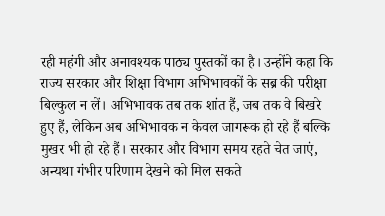रही महंगी और अनावश्यक पाठ्य पुस्तकों का है। उन्होंने कहा कि राज्य सरकार और शिक्षा विभाग अभिभावकों के सब्र की परीक्षा बिल्कुल न लें। अभिभावक तब तक शांत हैं, जब तक वे बिखरे हुए हैं, लेकिन अब अभिभावक न केवल जागरूक हो रहे हैं बल्कि मुखर भी हो रहे हैं। सरकार और विभाग समय रहते चेत जाएं, अन्यथा गंभीर परिणाम देखने को मिल सकते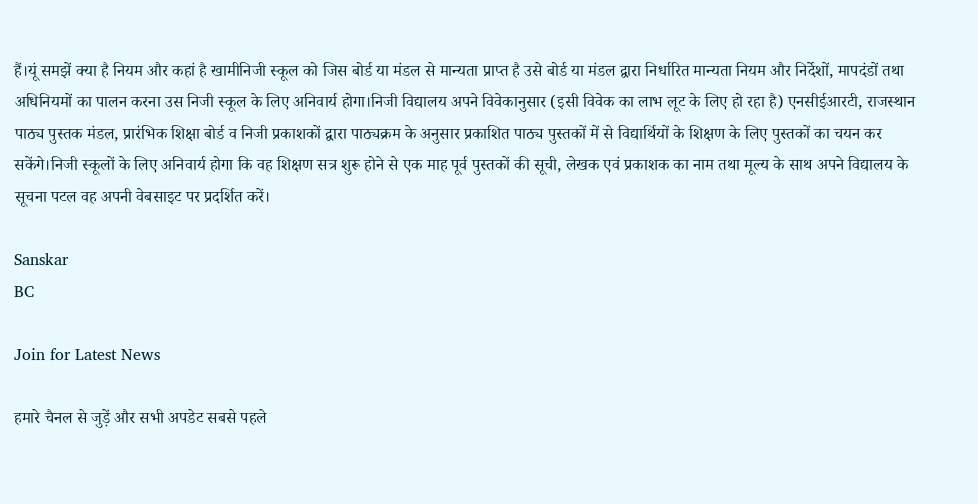हैं।यूं समझें क्या है नियम और कहां है खामीनिजी स्कूल को जिस बोर्ड या मंडल से मान्यता प्राप्त है उसे बोर्ड या मंडल द्वारा निर्धारित मान्यता नियम और निर्देशों, मापदंडों तथा अधिनियमों का पालन करना उस निजी स्कूल के लिए अनिवार्य होगा।निजी विद्यालय अपने विवेकानुसार (इसी विवेक का लाभ लूट के लिए हो रहा है) एनसीईआरटी, राजस्थान पाठ्य पुस्तक मंडल, प्रारंभिक शिक्षा बोर्ड व निजी प्रकाशकों द्वारा पाठ्यक्रम के अनुसार प्रकाशित पाठ्य पुस्तकों में से विद्यार्थियों के शिक्षण के लिए पुस्तकों का चयन कर सकेंगे।निजी स्कूलों के लिए अनिवार्य होगा कि वह शिक्षण सत्र शुरू होने से एक माह पूर्व पुस्तकों की सूची, लेखक एवं प्रकाशक का नाम तथा मूल्य के साथ अपने विद्यालय के सूचना पटल वह अपनी वेबसाइट पर प्रदर्शित करें।

Sanskar
BC

Join for Latest News

हमारे चैनल से जुड़ें और सभी अपडेट सबसे पहले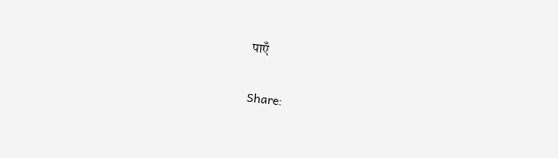पाएँ

Share: